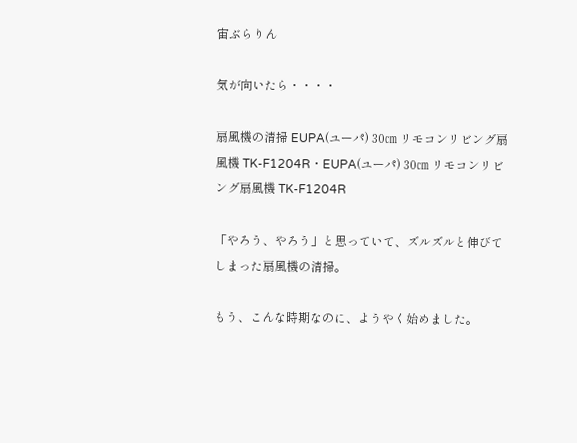宙ぶらりん

気が向いたら・・・・

扇風機の清掃 EUPA(ユーパ) 30㎝ リモコンリビング扇風機 TK-F1204R・EUPA(ユーパ) 30㎝ リモコンリビング扇風機 TK-F1204R

「やろう、やろう」と思っていて、ズルズルと伸びてしまった扇風機の清掃。

もう、こんな時期なのに、ようやく始めました。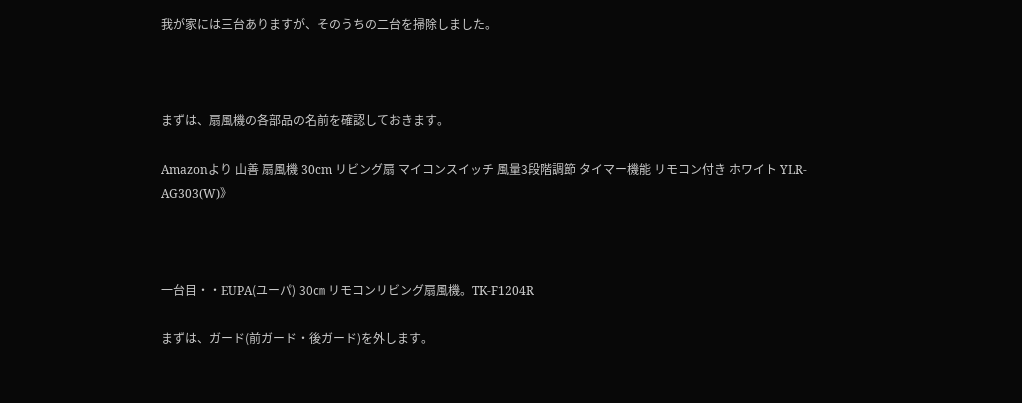我が家には三台ありますが、そのうちの二台を掃除しました。



まずは、扇風機の各部品の名前を確認しておきます。

Amazonより 山善 扇風機 30cm リビング扇 マイコンスイッチ 風量3段階調節 タイマー機能 リモコン付き ホワイト YLR-AG303(W)》



一台目・・EUPA(ユーパ) 30㎝ リモコンリビング扇風機。TK-F1204R

まずは、ガード(前ガード・後ガード)を外します。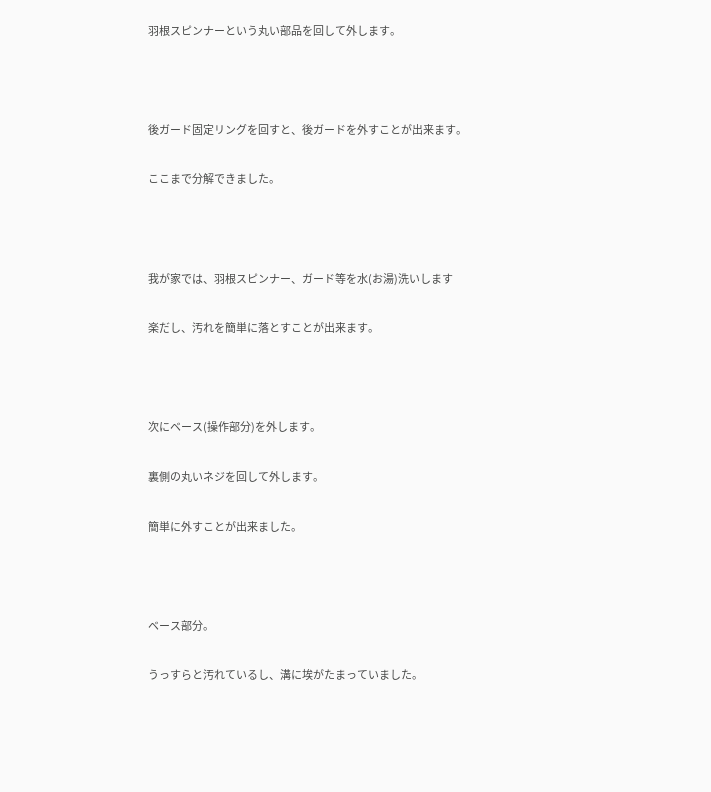羽根スピンナーという丸い部品を回して外します。



後ガード固定リングを回すと、後ガードを外すことが出来ます。

ここまで分解できました。



我が家では、羽根スピンナー、ガード等を水(お湯)洗いします

楽だし、汚れを簡単に落とすことが出来ます。



次にベース(操作部分)を外します。

裏側の丸いネジを回して外します。

簡単に外すことが出来ました。



ベース部分。

うっすらと汚れているし、溝に埃がたまっていました。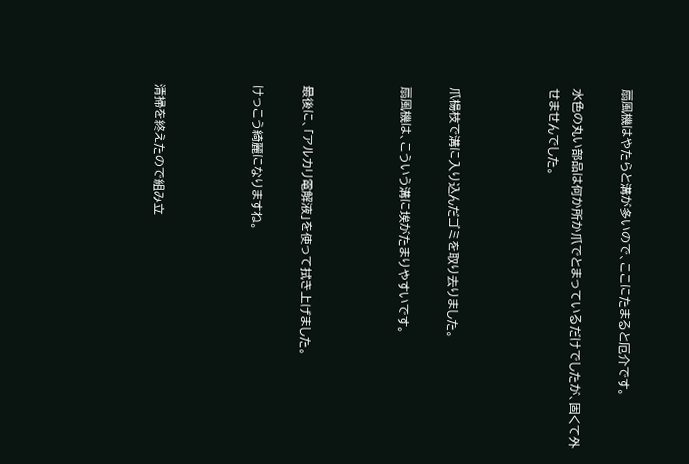扇風機はやたらと溝が多いので、ここにたまると厄介です。

水色の丸い部品は何か所か爪でとまっているだけでしたが、固くて外せませんでした。



爪楊枝で溝に入り込んだゴミを取り去りました。

扇風機は、こういう溝に埃がたまりやすいです。



最後に、「アルカリ電解液」を使って拭き上げました。

けっこう綺麗になりますね。



清掃を終えたので組み立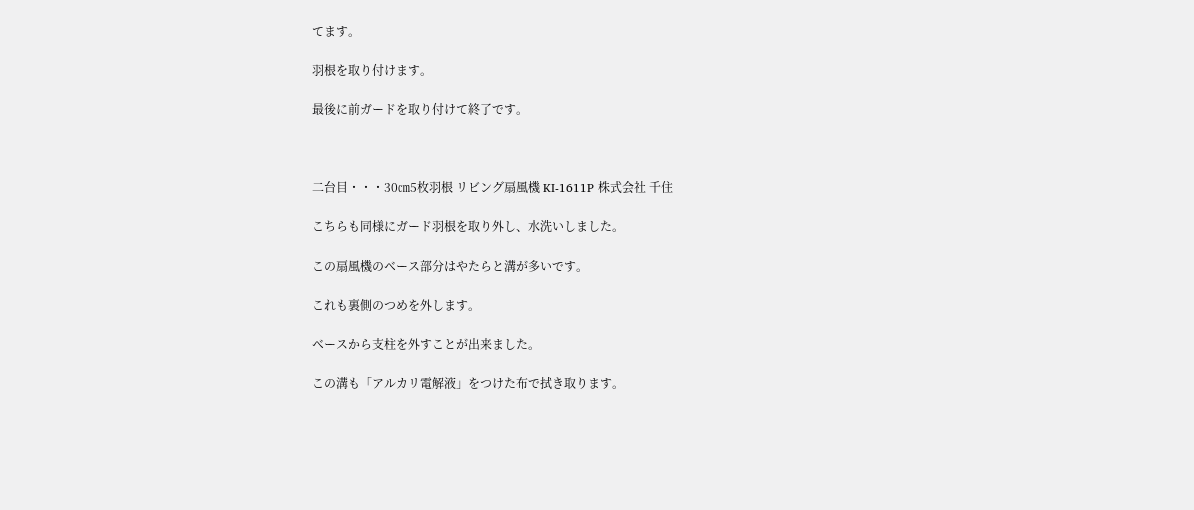てます。

羽根を取り付けます。

最後に前ガードを取り付けて終了です。



二台目・・・30㎝5枚羽根 リビング扇風機 KI-1611P 株式会社 千住

こちらも同様にガード羽根を取り外し、水洗いしました。

この扇風機のベース部分はやたらと溝が多いです。

これも裏側のつめを外します。

ベースから支柱を外すことが出来ました。

この溝も「アルカリ電解液」をつけた布で拭き取ります。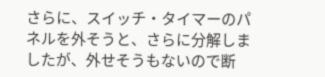さらに、スイッチ・タイマーのパネルを外そうと、さらに分解しましたが、外せそうもないので断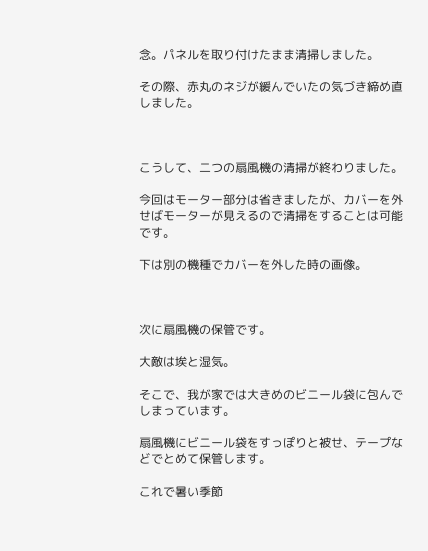念。パネルを取り付けたまま清掃しました。

その際、赤丸のネジが緩んでいたの気づき締め直しました。



こうして、二つの扇風機の清掃が終わりました。

今回はモーター部分は省きましたが、カバーを外せばモーターが見えるので清掃をすることは可能です。

下は別の機種でカバーを外した時の画像。



次に扇風機の保管です。

大敵は埃と湿気。

そこで、我が家では大きめのビニール袋に包んでしまっています。

扇風機にビニール袋をすっぽりと被せ、テープなどでとめて保管します。

これで暑い季節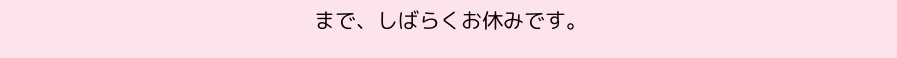まで、しばらくお休みです。